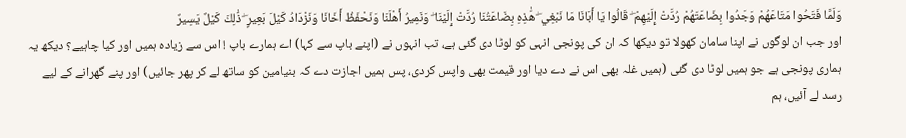وَلَمَّا فَتَحُوا مَتَاعَهُمْ وَجَدُوا بِضَاعَتَهُمْ رُدَّتْ إِلَيْهِمْ ۖ قَالُوا يَا أَبَانَا مَا نَبْغِي ۖ هَٰذِهِ بِضَاعَتُنَا رُدَّتْ إِلَيْنَا ۖ وَنَمِيرُ أَهْلَنَا وَنَحْفَظُ أَخَانَا وَنَزْدَادُ كَيْلَ بَعِيرٍ ۖ ذَٰلِكَ كَيْلٌ يَسِيرٌ
اور جب ان لوگوں نے اپنا سامان کھولا تو دیکھا کہ ان کی پونجی انہی کو لوٹا دی گئی ہے، تب انہوں نے (اپنے باپ سے کہا) اے ہمارے باپ ! اس سے زیادہ ہمیں اور کیا چاہیے؟ دیکھ یہ ہماری پونجی ہے جو ہمیں لوٹا دی گئی (ہمیں غلہ بھی اس نے دے دیا اور قیمت بھی واپس کردی، پس ہمیں اجازت دے کہ بنیامین کو ساتھ لے کر پھر جائیں) اور پنے گھرانے کے لیے رسد لے آئیں، ہم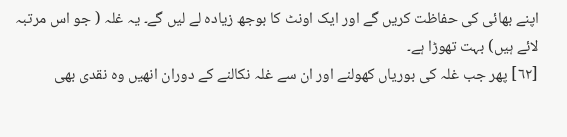اپنے بھائی کی حفاظت کریں گے اور ایک اونٹ کا بوجھ زیادہ لے لیں گے۔ یہ غلہ ( جو اس مرتبہ لائے ہیں) بہت تھوڑا ہے۔
[٦٢] پھر جب غلہ کی بوریاں کھولنے اور ان سے غلہ نکالنے کے دوران انھیں وہ نقدی بھی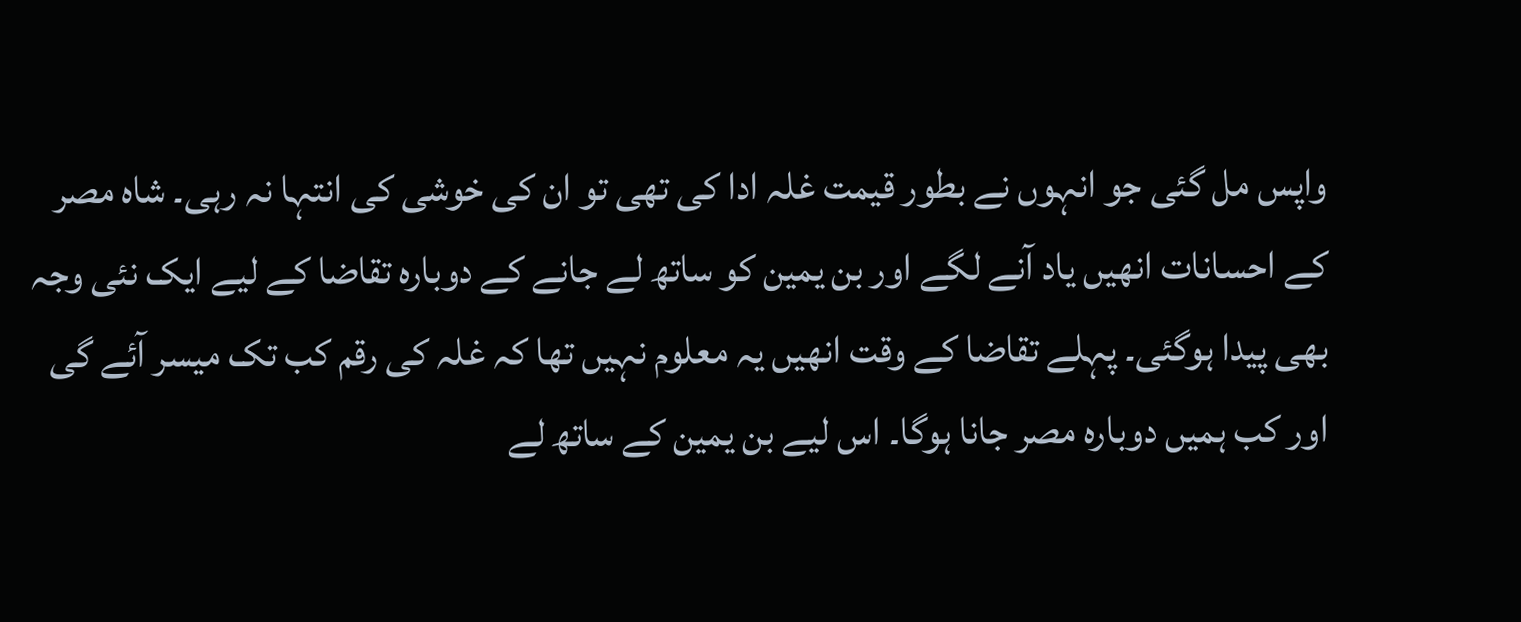واپس مل گئی جو انہوں نے بطور قیمت غلہ ادا کی تھی تو ان کی خوشی کی انتہا نہ رہی۔ شاہ مصر کے احسانات انھیں یاد آنے لگے اور بن یمین کو ساتھ لے جانے کے دوبارہ تقاضا کے لیے ایک نئی وجہ بھی پیدا ہوگئی۔ پہلے تقاضا کے وقت انھیں یہ معلوم نہیں تھا کہ غلہ کی رقم کب تک میسر آئے گی اور کب ہمیں دوبارہ مصر جانا ہوگا۔ اس لیے بن یمین کے ساتھ لے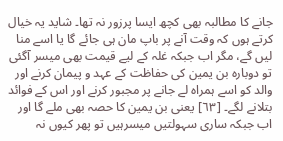جانے کا مطالبہ بھی کچھ ایسا پرزور نہ تھا۔ شاید یہ خیال کرتے ہوں کہ وقت آنے پر باپ مان ہی جائے گا یا اسے منا لیں گے، مگر اب جبکہ غلہ کے لیے قیمت بھی میسر آگئی تو دوبارہ بن یمین کی حفاظت کے عہد و پیمان کرنے اور والد کو اسے ہمراہ لے جانے پر مجبور کرنے اور اس کے فوائد بتلانے لگے۔ [٦٣] یعنی بن یمین کا حصہ بھی ملے گا اور اب جبکہ ساری سہولتیں میسرہیں تو پھر کیوں نہ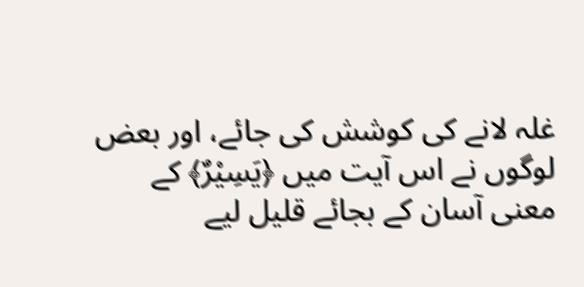غلہ لانے کی کوشش کی جائے، اور بعض لوگوں نے اس آیت میں ﴿یَسِیْرٌ﴾ کے معنی آسان کے بجائے قلیل لیے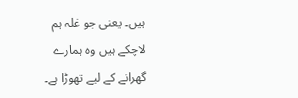ہیں۔ یعنی جو غلہ ہم لاچکے ہیں وہ ہمارے گھرانے کے لیے تھوڑا ہے۔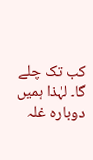کب تک چلے گا۔ لہٰذا ہمیں دوبارہ غلہ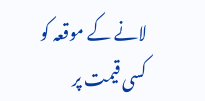لانے کے موقعہ کو کسی قیمت پر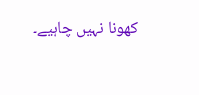کھونا نہیں چاہیے۔